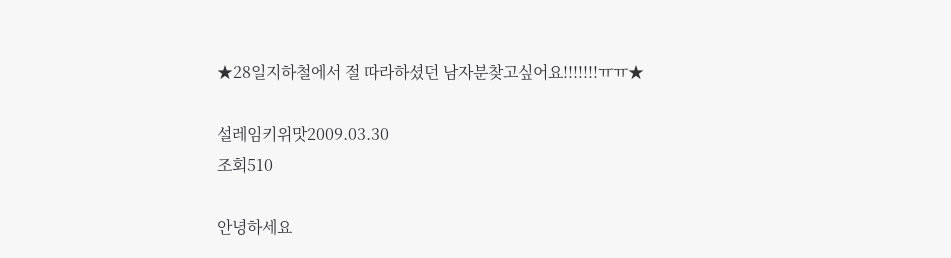★28일지하철에서 절 따라하셨던 남자분찾고싶어요!!!!!!!ㅠㅠ★

설레임키위맛2009.03.30
조회510

안녕하세요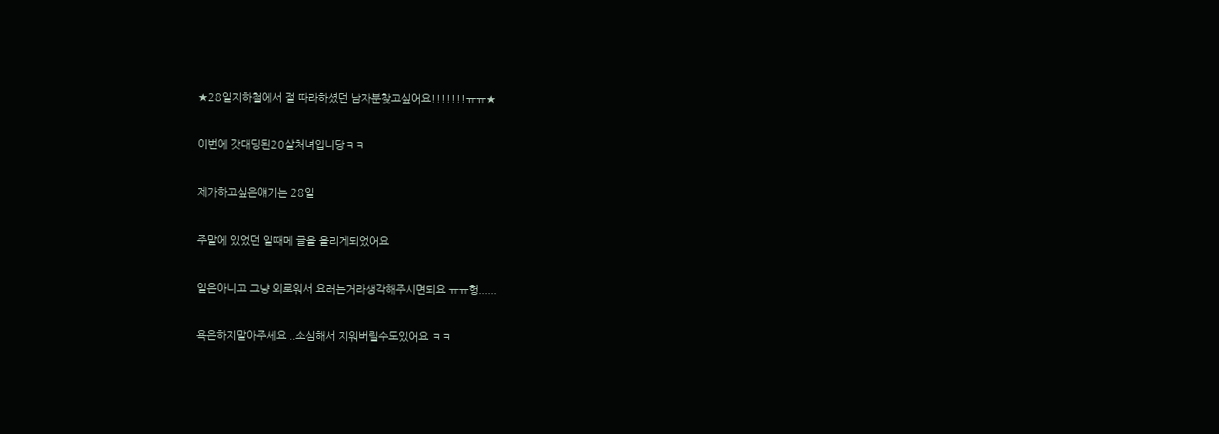★28일지하철에서 절 따라하셨던 남자분찾고싶어요!!!!!!!ㅠㅠ★

이번에 갓대딩된20살처녀입니당ㅋㅋ

제가하고싶은얘기는 28일

주말에 있었던 일때메 글을 올리게되었어요

일은아니고 그냥 외로워서 요러는거라생각해주시면되요 ㅠㅠ헝......

욕은하지말아주세요 ..소심해서 지워버릴수도있어요 ㅋㅋ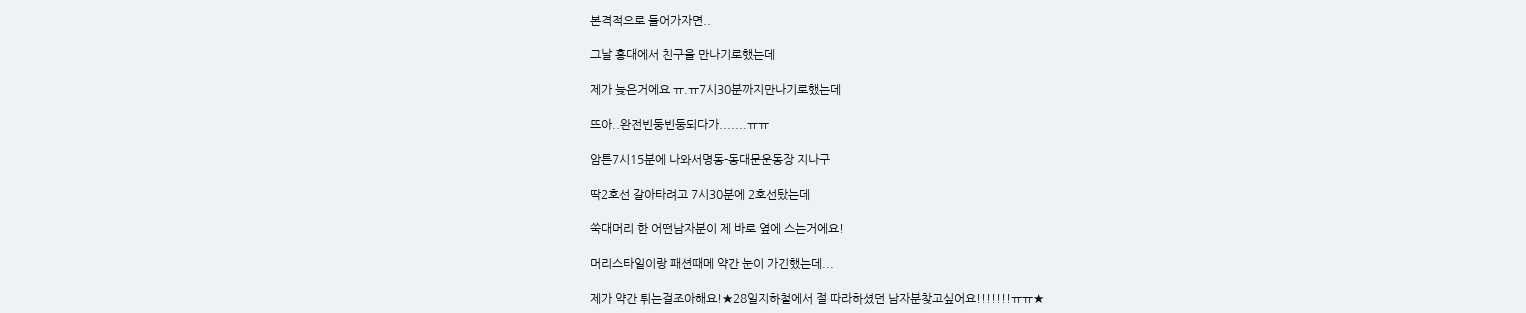본격적으로 들어가자면..

그날 홍대에서 친구을 만나기로했는데

제가 늦은거에요 ㅠ.ㅠ7시30분까지만나기로했는데

뜨아..완전빈둥빈둥되다가.......ㅠㅠ

암튼7시15분에 나와서명동-동대문운동장 지나구

딱2호선 갈아타려고 7시30분에 2호선탔는데

쑥대머리 한 어떤남자분이 제 바로 옆에 스는거에요!

머리스타일이랑 패션때메 약간 눈이 가긴했는데...

제가 약간 튀는걸조아해요!★28일지하철에서 절 따라하셨던 남자분찾고싶어요!!!!!!!ㅠㅠ★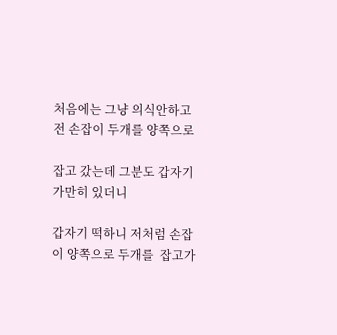처음에는 그냥 의식안하고 전 손잡이 두개를 양쪽으로

잡고 갔는데 그분도 갑자기 가만히 있더니

갑자기 떡하니 저처럼 손잡이 양쪽으로 두개를  잡고가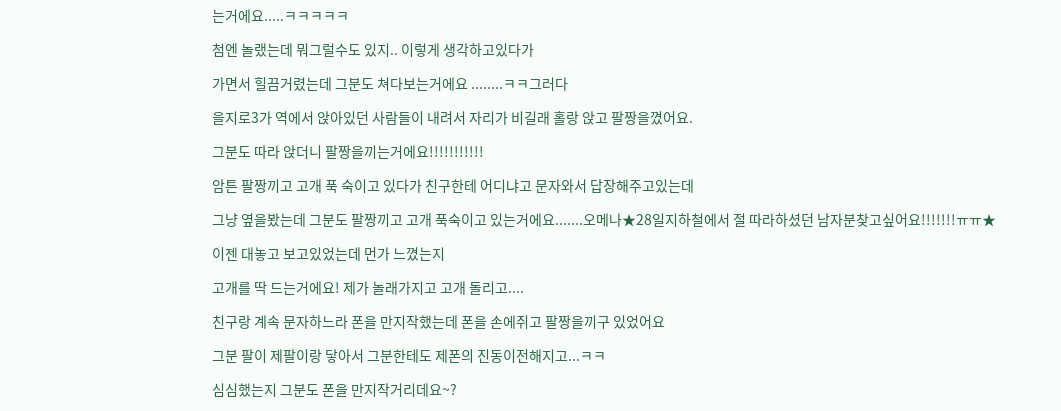는거에요.....ㅋㅋㅋㅋㅋ

첨엔 놀랬는데 뭐그럴수도 있지.. 이렇게 생각하고있다가

가면서 힐끔거렸는데 그분도 쳐다보는거에요 ........ㅋㅋ그러다

을지로3가 역에서 앉아있던 사람들이 내려서 자리가 비길래 홀랑 앉고 팔짱을꼈어요.

그분도 따라 앉더니 팔짱을끼는거에요!!!!!!!!!!!

암튼 팔짱끼고 고개 푹 숙이고 있다가 친구한테 어디냐고 문자와서 답장해주고있는데

그냥 옆을봤는데 그분도 팔짱끼고 고개 푹숙이고 있는거에요.......오메나★28일지하철에서 절 따라하셨던 남자분찾고싶어요!!!!!!!ㅠㅠ★

이젠 대놓고 보고있었는데 먼가 느꼈는지

고개를 딱 드는거에요! 제가 놀래가지고 고개 돌리고....

친구랑 계속 문자하느라 폰을 만지작했는데 폰을 손에쥐고 팔짱을끼구 있었어요

그분 팔이 제팔이랑 닿아서 그분한테도 제폰의 진동이전해지고...ㅋㅋ

심심했는지 그분도 폰을 만지작거리데요~?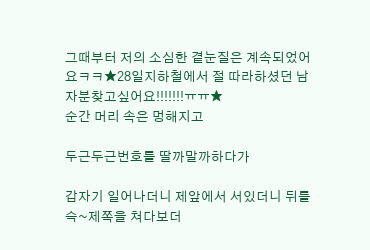그때부터 저의 소심한 곁눈질은 계속되었어요ㅋㅋ★28일지하철에서 절 따라하셨던 남자분찾고싶어요!!!!!!!ㅠㅠ★
순간 머리 속은 멍해지고

두근두근번호를 딸까말까하다가

갑자기 일어나더니 제앞에서 서있더니 뒤를 슥~제쪽을 쳐다보더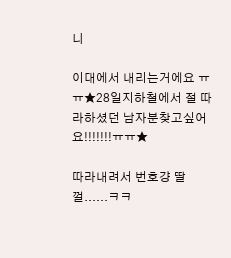니

이대에서 내리는거에요 ㅠㅠ★28일지하철에서 절 따라하셨던 남자분찾고싶어요!!!!!!!ㅠㅠ★

따라내려서 번호걍 딸껄......ㅋㅋ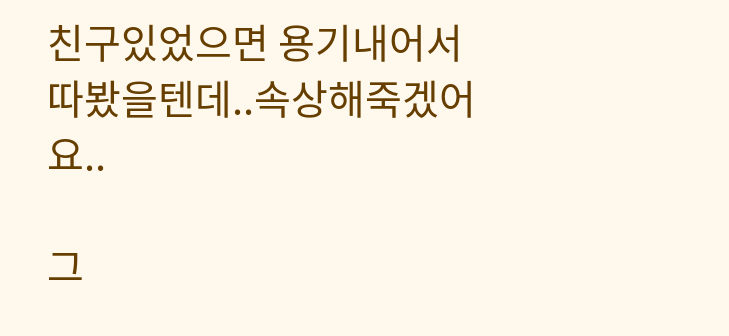친구있었으면 용기내어서 따봤을텐데..속상해죽겠어요..

그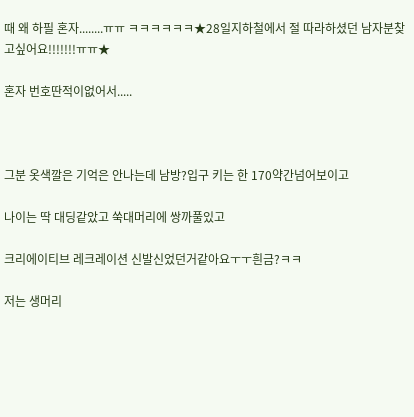때 왜 하필 혼자........ㅠㅠ ㅋㅋㅋㅋㅋㅋ★28일지하철에서 절 따라하셨던 남자분찾고싶어요!!!!!!!ㅠㅠ★

혼자 번호딴적이없어서.....



그분 옷색깔은 기억은 안나는데 남방?입구 키는 한 170약간넘어보이고

나이는 딱 대딩같았고 쑥대머리에 쌍까풀있고

크리에이티브 레크레이션 신발신었던거같아요ㅜㅜ흰금?ㅋㅋ

저는 생머리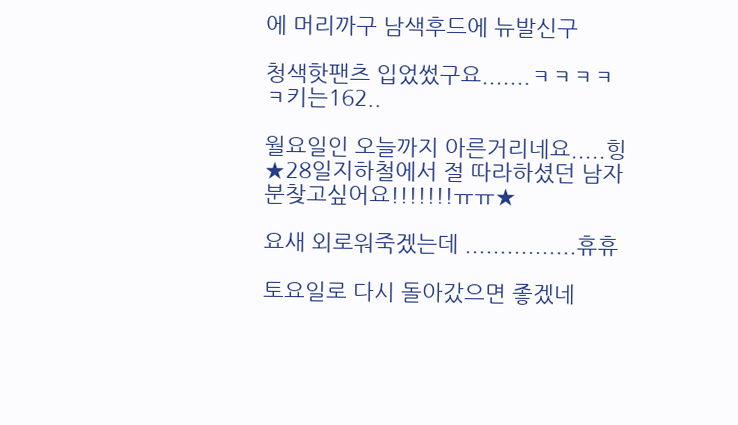에 머리까구 남색후드에 뉴발신구

청색핫팬츠 입었썼구요.......ㅋㅋㅋㅋㅋ키는162..

월요일인 오늘까지 아른거리네요.....힝★28일지하철에서 절 따라하셨던 남자분찾고싶어요!!!!!!!ㅠㅠ★

요새 외로워죽겠는데 ................휴휴

토요일로 다시 돌아갔으면 좋겠네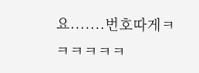요.......번호따게ㅋㅋㅋㅋㅋㅋ